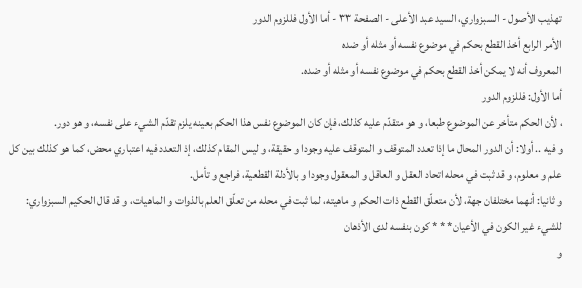تهذيب الأصول - السبزواري، السيد عبد الأعلى - الصفحة ٣٣ - أما الأول فللزوم الدور
الأمر الرابع أخذ القطع بحكم في موضوع نفسه أو مثله أو ضده
المعروف أنه لا يمكن أخذ القطع بحكم في موضوع نفسه أو مثله أو ضده.
أما الأول: فللزوم الدور
، لأن الحكم متأخر عن الموضوع طبعا، و هو متقدّم عليه كذلك، فإن كان الموضوع نفس هذا الحكم بعينه يلزم تقدّم الشيء على نفسه، و هو دور.
و فيه .. أولا: أن الدور المحال ما إذا تعدد المتوقف و المتوقف عليه وجودا و حقيقة، و ليس المقام كذلك، إذ التعدد فيه اعتباري محض، كما هو كذلك بين كل علم و معلوم، و قد ثبت في محله اتحاد العقل و العاقل و المعقول وجودا و بالأدلة القطعية، فراجع و تأمل.
و ثانيا: أنهما مختلفان جهة، لأن متعلّق القطع ذات الحكم و ماهيته، لما ثبت في محله من تعلّق العلم بالذوات و الماهيات، و قد قال الحكيم السبزواري:
للشيء غير الكون في الأعيان* * * كون بنفسه لدى الأذهان
و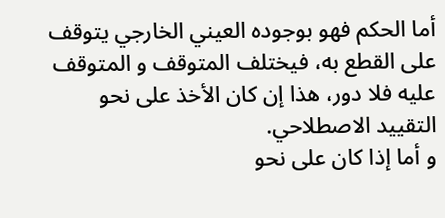أما الحكم فهو بوجوده العيني الخارجي يتوقف على القطع به، فيختلف المتوقف و المتوقف عليه فلا دور، هذا إن كان الأخذ على نحو التقييد الاصطلاحي.
و أما إذا كان على نحو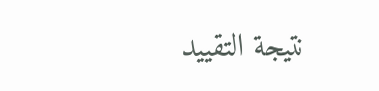نتيجة التقييد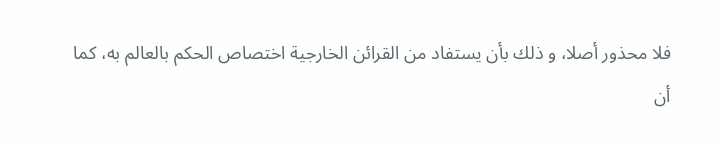فلا محذور أصلا، و ذلك بأن يستفاد من القرائن الخارجية اختصاص الحكم بالعالم به، كما أن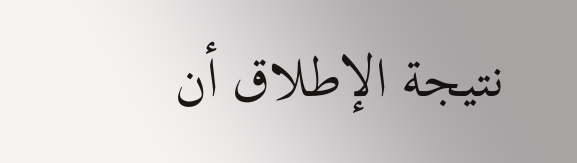نتيجة الإطلاق أن